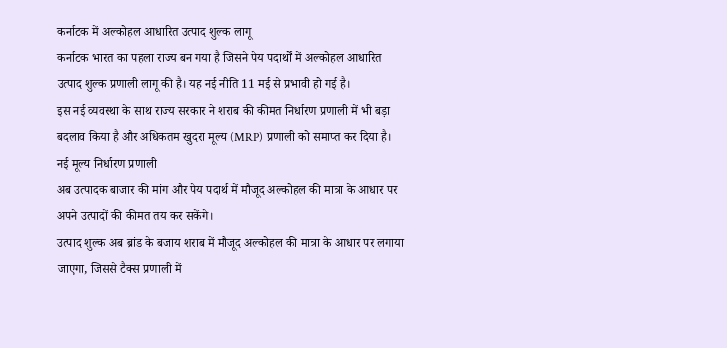कर्नाटक में अल्कोहल आधारित उत्पाद शुल्क लागू
कर्नाटक भारत का पहला राज्य बन गया है जिसने पेय पदार्थों में अल्कोहल आधारित उत्पाद शुल्क प्रणाली लागू की है। यह नई नीति 11 मई से प्रभावी हो गई है।
इस नई व्यवस्था के साथ राज्य सरकार ने शराब की कीमत निर्धारण प्रणाली में भी बड़ा बदलाव किया है और अधिकतम खुदरा मूल्य (MRP) प्रणाली को समाप्त कर दिया है।
नई मूल्य निर्धारण प्रणाली
अब उत्पादक बाजार की मांग और पेय पदार्थ में मौजूद अल्कोहल की मात्रा के आधार पर अपने उत्पादों की कीमत तय कर सकेंगे।
उत्पाद शुल्क अब ब्रांड के बजाय शराब में मौजूद अल्कोहल की मात्रा के आधार पर लगाया जाएगा, जिससे टैक्स प्रणाली में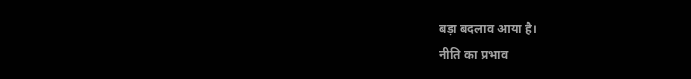बड़ा बदलाव आया है।
नीति का प्रभाव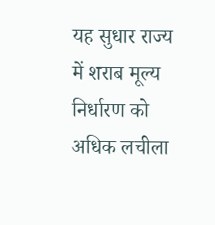यह सुधार राज्य में शराब मूल्य निर्धारण को अधिक लचीला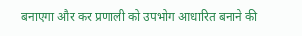बनाएगा और कर प्रणाली को उपभोग आधारित बनाने की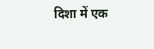दिशा में एक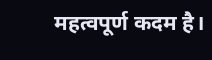महत्वपूर्ण कदम है।